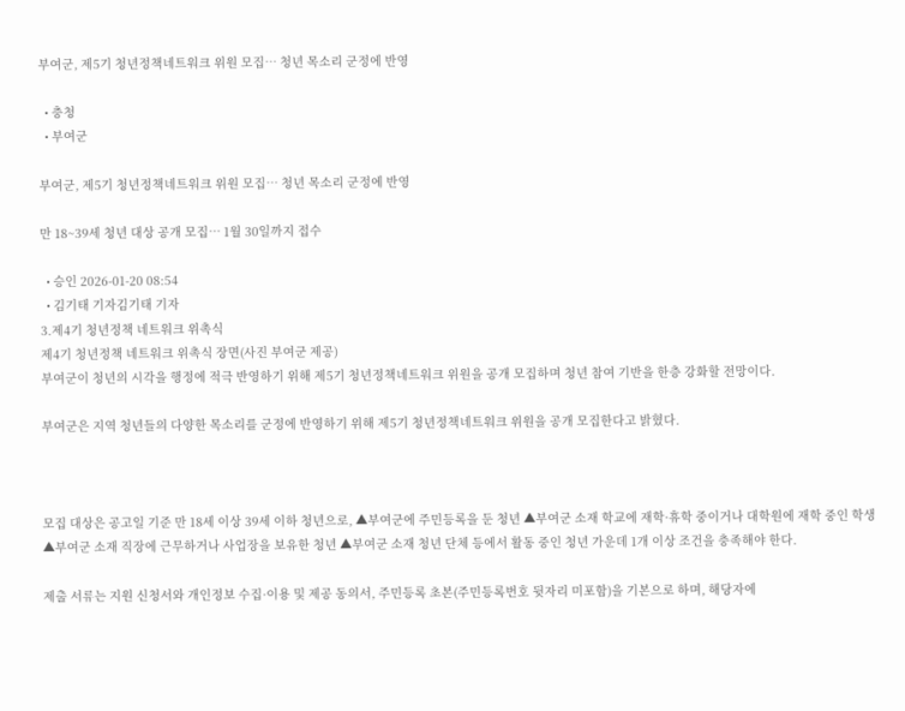부여군, 제5기 청년정책네트워크 위원 모집… 청년 목소리 군정에 반영

  • 충청
  • 부여군

부여군, 제5기 청년정책네트워크 위원 모집… 청년 목소리 군정에 반영

만 18~39세 청년 대상 공개 모집… 1월 30일까지 접수

  • 승인 2026-01-20 08:54
  • 김기태 기자김기태 기자
3.제4기 청년정책 네트워크 위촉식
제4기 청년정책 네트워크 위촉식 장면(사진 부여군 제공)
부여군이 청년의 시각을 행정에 적극 반영하기 위해 제5기 청년정책네트워크 위원을 공개 모집하며 청년 참여 기반을 한층 강화할 전망이다.

부여군은 지역 청년들의 다양한 목소리를 군정에 반영하기 위해 제5기 청년정책네트워크 위원을 공개 모집한다고 밝혔다.



모집 대상은 공고일 기준 만 18세 이상 39세 이하 청년으로, ▲부여군에 주민등록을 둔 청년 ▲부여군 소재 학교에 재학·휴학 중이거나 대학원에 재학 중인 학생 ▲부여군 소재 직장에 근무하거나 사업장을 보유한 청년 ▲부여군 소재 청년 단체 등에서 활동 중인 청년 가운데 1개 이상 조건을 충족해야 한다.

제출 서류는 지원 신청서와 개인정보 수집·이용 및 제공 동의서, 주민등록 초본(주민등록번호 뒷자리 미포함)을 기본으로 하며, 해당자에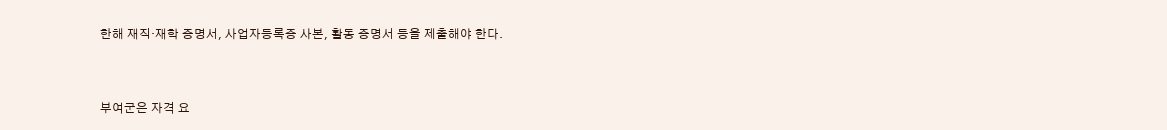한해 재직·재학 증명서, 사업자등록증 사본, 활동 증명서 등을 제출해야 한다.



부여군은 자격 요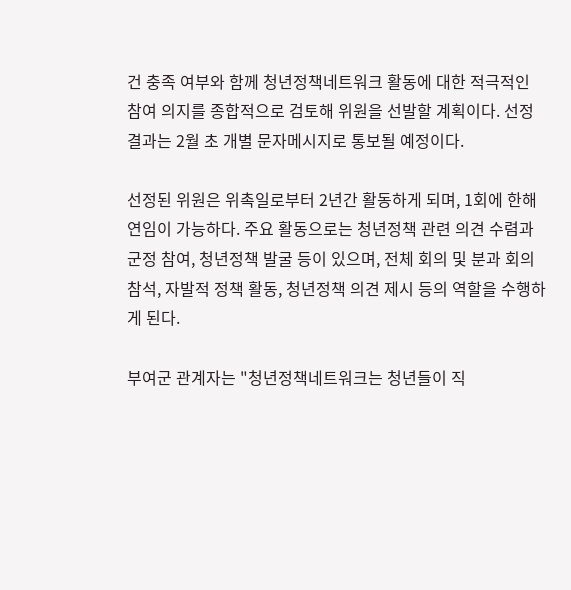건 충족 여부와 함께 청년정책네트워크 활동에 대한 적극적인 참여 의지를 종합적으로 검토해 위원을 선발할 계획이다. 선정 결과는 2월 초 개별 문자메시지로 통보될 예정이다.

선정된 위원은 위촉일로부터 2년간 활동하게 되며, 1회에 한해 연임이 가능하다. 주요 활동으로는 청년정책 관련 의견 수렴과 군정 참여, 청년정책 발굴 등이 있으며, 전체 회의 및 분과 회의 참석, 자발적 정책 활동, 청년정책 의견 제시 등의 역할을 수행하게 된다.

부여군 관계자는 "청년정책네트워크는 청년들이 직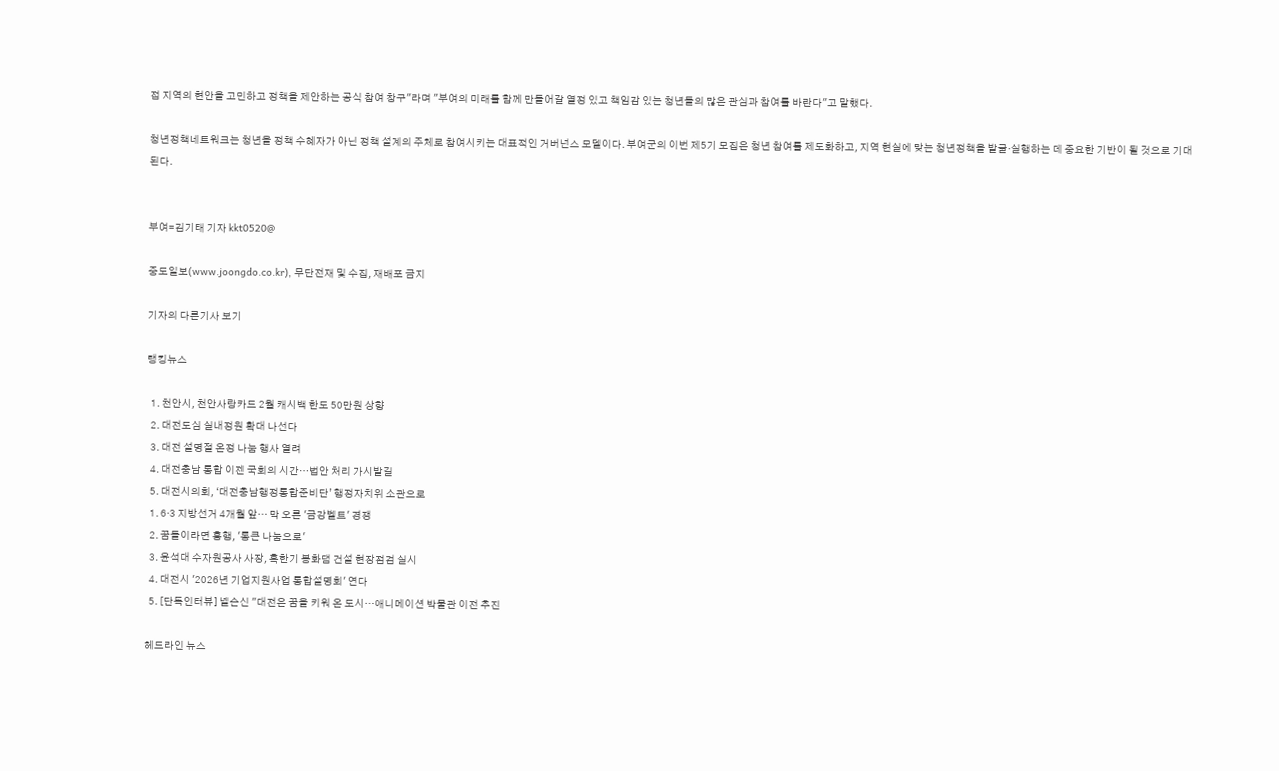접 지역의 현안을 고민하고 정책을 제안하는 공식 참여 창구"라며 "부여의 미래를 함께 만들어갈 열정 있고 책임감 있는 청년들의 많은 관심과 참여를 바란다"고 말했다.

청년정책네트워크는 청년을 정책 수혜자가 아닌 정책 설계의 주체로 참여시키는 대표적인 거버넌스 모델이다. 부여군의 이번 제5기 모집은 청년 참여를 제도화하고, 지역 현실에 맞는 청년정책을 발굴·실행하는 데 중요한 기반이 될 것으로 기대된다.


부여=김기태 기자 kkt0520@

중도일보(www.joongdo.co.kr), 무단전재 및 수집, 재배포 금지

기자의 다른기사 보기

랭킹뉴스

  1. 천안시, 천안사랑카드 2월 캐시백 한도 50만원 상향
  2. 대전도심 실내정원 확대 나선다
  3. 대전 설명절 온정 나눔 행사 열려
  4. 대전충남 통합 이젠 국회의 시간…법안 처리 가시밭길
  5. 대전시의회, ‘대전충남행정통합준비단’ 행정자치위 소관으로
  1. 6·3 지방선거 4개월 앞… 막 오른 '금강벨트' 경쟁
  2. 꿈돌이라면 흥행, '통큰 나눔으로'
  3. 윤석대 수자원공사 사장, 혹한기 봉화댐 건설 현장점검 실시
  4. 대전시 '2026년 기업지원사업 통합설명회' 연다
  5. [단독인터뷰] 넬슨신 "대전은 꿈을 키워 온 도시…애니메이션 박물관 이전 추진

헤드라인 뉴스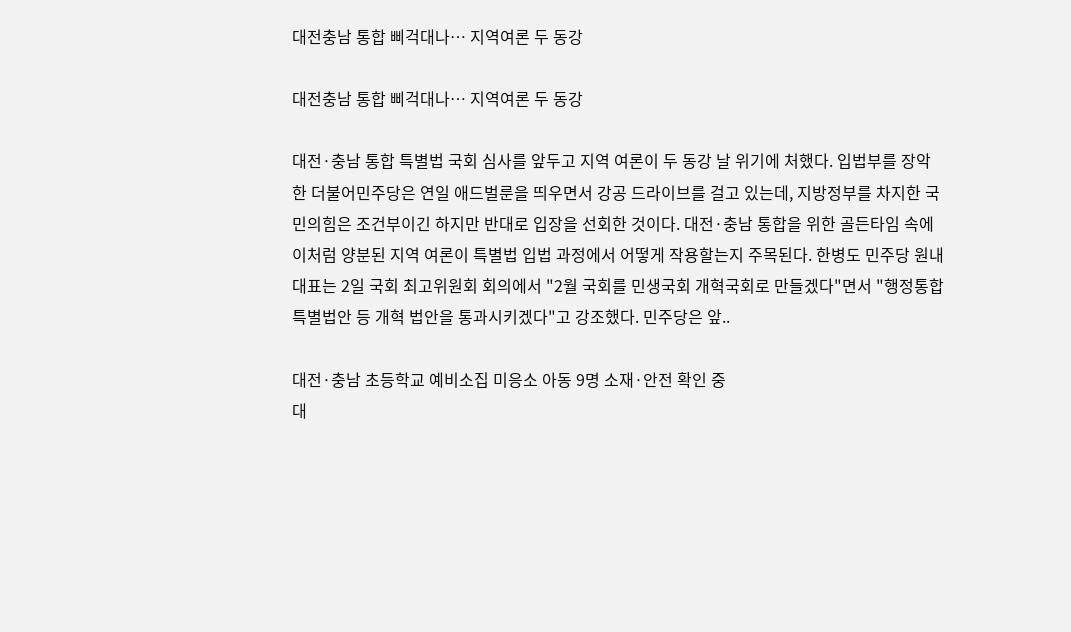대전충남 통합 삐걱대나… 지역여론 두 동강

대전충남 통합 삐걱대나… 지역여론 두 동강

대전·충남 통합 특별법 국회 심사를 앞두고 지역 여론이 두 동강 날 위기에 처했다. 입법부를 장악한 더불어민주당은 연일 애드벌룬을 띄우면서 강공 드라이브를 걸고 있는데, 지방정부를 차지한 국민의힘은 조건부이긴 하지만 반대로 입장을 선회한 것이다. 대전·충남 통합을 위한 골든타임 속에 이처럼 양분된 지역 여론이 특별법 입법 과정에서 어떻게 작용할는지 주목된다. 한병도 민주당 원내대표는 2일 국회 최고위원회 회의에서 "2월 국회를 민생국회 개혁국회로 만들겠다"면서 "행정통합특별법안 등 개혁 법안을 통과시키겠다"고 강조했다. 민주당은 앞..

대전·충남 초등학교 예비소집 미응소 아동 9명 소재·안전 확인 중
대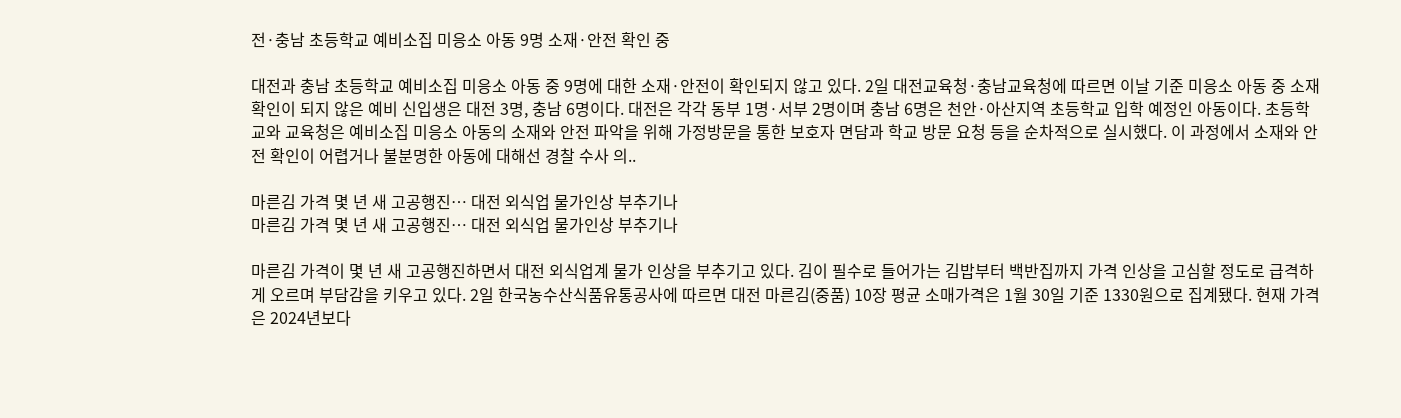전·충남 초등학교 예비소집 미응소 아동 9명 소재·안전 확인 중

대전과 충남 초등학교 예비소집 미응소 아동 중 9명에 대한 소재·안전이 확인되지 않고 있다. 2일 대전교육청·충남교육청에 따르면 이날 기준 미응소 아동 중 소재 확인이 되지 않은 예비 신입생은 대전 3명, 충남 6명이다. 대전은 각각 동부 1명·서부 2명이며 충남 6명은 천안·아산지역 초등학교 입학 예정인 아동이다. 초등학교와 교육청은 예비소집 미응소 아동의 소재와 안전 파악을 위해 가정방문을 통한 보호자 면담과 학교 방문 요청 등을 순차적으로 실시했다. 이 과정에서 소재와 안전 확인이 어렵거나 불분명한 아동에 대해선 경찰 수사 의..

마른김 가격 몇 년 새 고공행진… 대전 외식업 물가인상 부추기나
마른김 가격 몇 년 새 고공행진… 대전 외식업 물가인상 부추기나

마른김 가격이 몇 년 새 고공행진하면서 대전 외식업계 물가 인상을 부추기고 있다. 김이 필수로 들어가는 김밥부터 백반집까지 가격 인상을 고심할 정도로 급격하게 오르며 부담감을 키우고 있다. 2일 한국농수산식품유통공사에 따르면 대전 마른김(중품) 10장 평균 소매가격은 1월 30일 기준 1330원으로 집계됐다. 현재 가격은 2024년보다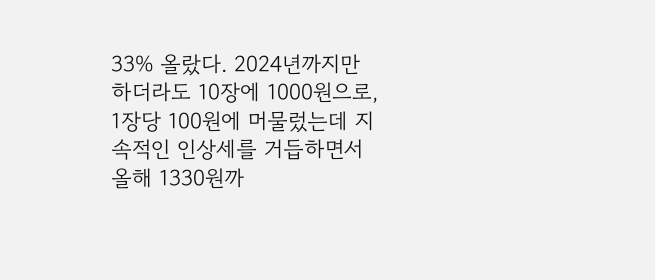33% 올랐다. 2024년까지만 하더라도 10장에 1000원으로, 1장당 100원에 머물렀는데 지속적인 인상세를 거듭하면서 올해 1330원까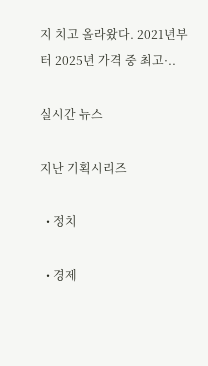지 치고 올라왔다. 2021년부터 2025년 가격 중 최고·..

실시간 뉴스

지난 기획시리즈

  • 정치

  • 경제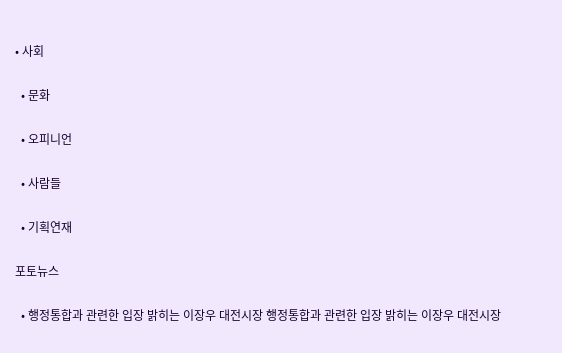• 사회

  • 문화

  • 오피니언

  • 사람들

  • 기획연재

포토뉴스

  • 행정통합과 관련한 입장 밝히는 이장우 대전시장 행정통합과 관련한 입장 밝히는 이장우 대전시장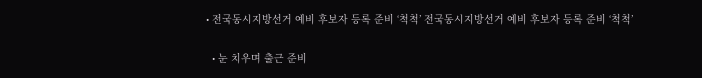• 전국동시지방선거 예비 후보자 등록 준비 ‘척척’ 전국동시지방선거 예비 후보자 등록 준비 ‘척척’

  • 눈 치우며 출근 준비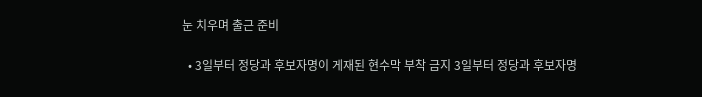눈 치우며 출근 준비

  • 3일부터 정당과 후보자명이 게재된 현수막 부착 금지 3일부터 정당과 후보자명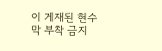이 게재된 현수막 부착 금지